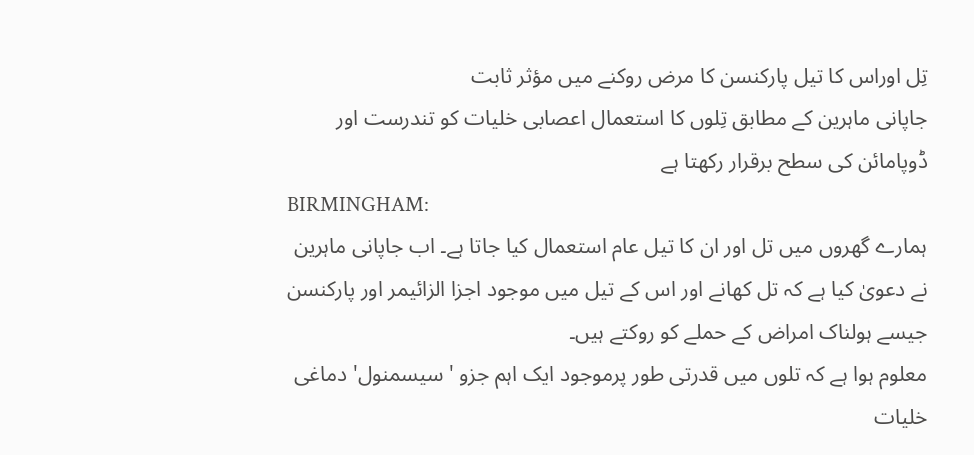تِل اوراس کا تیل پارکنسن کا مرض روکنے میں مؤثر ثابت
جاپانی ماہرین کے مطابق تِلوں کا استعمال اعصابی خلیات کو تندرست اور ڈوپامائن کی سطح برقرار رکھتا ہے
BIRMINGHAM:
ہمارے گھروں میں تل اور ان کا تیل عام استعمال کیا جاتا ہے۔ اب جاپانی ماہرین نے دعویٰ کیا ہے کہ تل کھانے اور اس کے تیل میں موجود اجزا الزائیمر اور پارکنسن جیسے ہولناک امراض کے حملے کو روکتے ہیں۔
معلوم ہوا ہے کہ تلوں میں قدرتی طور پرموجود ایک اہم جزو 'سیسمنول' دماغی خلیات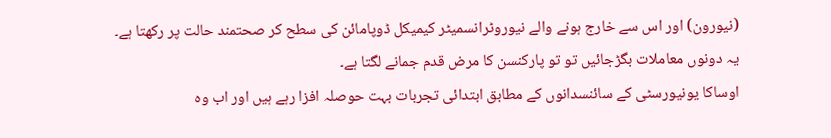(نیورون) اور اس سے خارج ہونے والے نیوروٹرانسمیٹر کیمیکل ڈوپامائن کی سطح کر صحتمند حالت پر رکھتا ہے۔ یہ دونوں معاملات بگڑجائیں تو تو پارکنسن کا مرض قدم جمانے لگتا ہے۔
اوساکا یونیورسٹی کے سائنسدانوں کے مطابق ابتدائی تجربات بہت حوصلہ افزا رہے ہیں اور اب وہ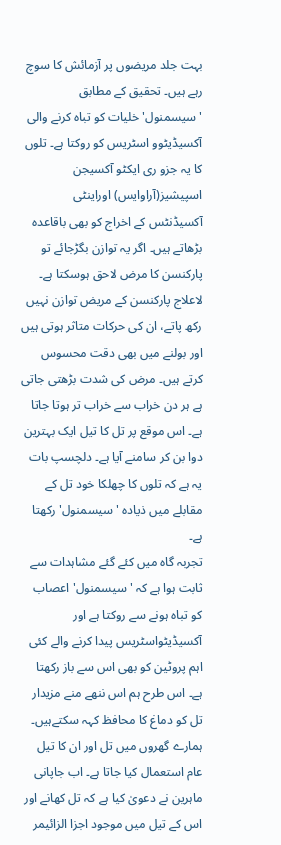بہت جلد مریضوں پر آزمائش کا سوچ رہے ہیں۔ تحقیق کے مطابق 'سیسمنول' خلیات کو تباہ کرنے والی آکسیڈیٹوو اسٹریس کو روکتا ہے۔ تلوں کا یہ جزو ری ایکٹو آکسیجن اسپیشیز(آراوایس) اوراینٹی آکسیڈنٹس کے اخراج کو بھی باقاعدہ بڑھاتے ہیں۔ اگر یہ توازن بگڑجائے تو پارکنسن کا مرض لاحق ہوسکتا ہے۔
لاعلاج پارکنسن کے مریض توازن نہیں رکھ پاتے، ان کی حرکات متاثر ہوتی ہیں اور بولنے میں بھی دقت محسوس کرتے ہیں۔ مرض کی شدت بڑھتی جاتی ہے ہر دن خراب سے خراب تر ہوتا جاتا ہے۔ اس موقع پر تل کا تیل ایک بہترین دوا بن کر سامنے آیا ہے۔ دلچسپ بات یہ ہے کہ تلوں کا چھلکا خود تل کے مقابلے میں ذیادہ 'سیسمنول' رکھتا ہے۔
تجربہ گاہ میں کئے گئے مشاہدات سے ثابت ہوا ہے کہ 'سیسمنول' اعصاب کو تباہ ہونے سے روکتا ہے اور آکسیڈیٹواسٹریس پیدا کرنے والے کئی اہم پروٹین کو بھی اس سے باز رکھتا ہے۔ اس طرح ہم اس ننھے منے مزیدار تل کو دماغ کا محافظ کہہ سکتےہیں۔
ہمارے گھروں میں تل اور ان کا تیل عام استعمال کیا جاتا ہے۔ اب جاپانی ماہرین نے دعویٰ کیا ہے کہ تل کھانے اور اس کے تیل میں موجود اجزا الزائیمر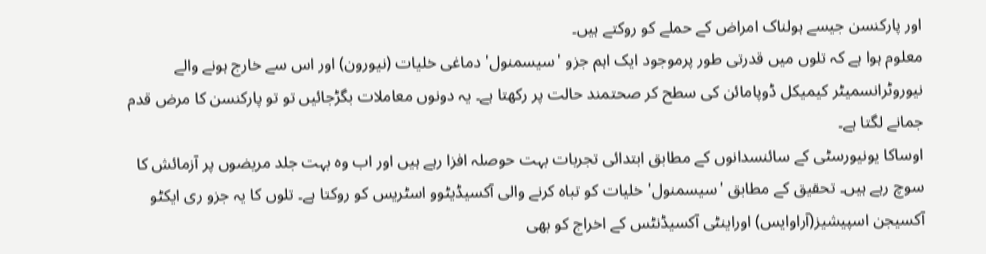اور پارکنسن جیسے ہولناک امراض کے حملے کو روکتے ہیں۔
معلوم ہوا ہے کہ تلوں میں قدرتی طور پرموجود ایک اہم جزو 'سیسمنول' دماغی خلیات (نیورون) اور اس سے خارج ہونے والے نیوروٹرانسمیٹر کیمیکل ڈوپامائن کی سطح کر صحتمند حالت پر رکھتا ہے۔ یہ دونوں معاملات بگڑجائیں تو تو پارکنسن کا مرض قدم جمانے لگتا ہے۔
اوساکا یونیورسٹی کے سائنسدانوں کے مطابق ابتدائی تجربات بہت حوصلہ افزا رہے ہیں اور اب وہ بہت جلد مریضوں پر آزمائش کا سوچ رہے ہیں۔ تحقیق کے مطابق 'سیسمنول' خلیات کو تباہ کرنے والی آکسیڈیٹوو اسٹریس کو روکتا ہے۔ تلوں کا یہ جزو ری ایکٹو آکسیجن اسپیشیز(آراوایس) اوراینٹی آکسیڈنٹس کے اخراج کو بھی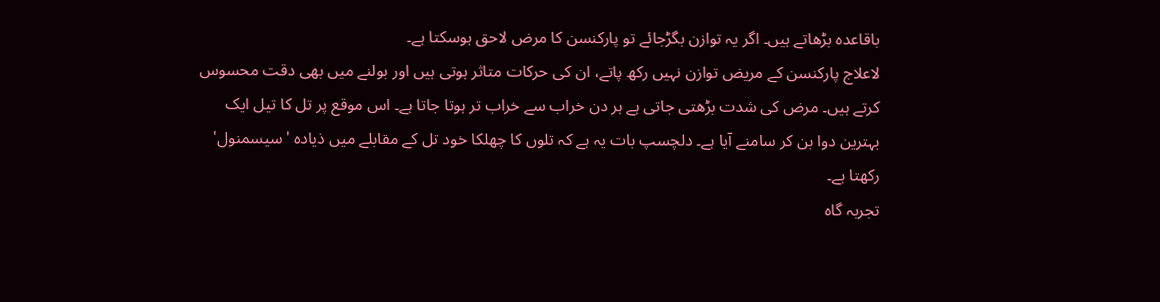باقاعدہ بڑھاتے ہیں۔ اگر یہ توازن بگڑجائے تو پارکنسن کا مرض لاحق ہوسکتا ہے۔
لاعلاج پارکنسن کے مریض توازن نہیں رکھ پاتے، ان کی حرکات متاثر ہوتی ہیں اور بولنے میں بھی دقت محسوس کرتے ہیں۔ مرض کی شدت بڑھتی جاتی ہے ہر دن خراب سے خراب تر ہوتا جاتا ہے۔ اس موقع پر تل کا تیل ایک بہترین دوا بن کر سامنے آیا ہے۔ دلچسپ بات یہ ہے کہ تلوں کا چھلکا خود تل کے مقابلے میں ذیادہ 'سیسمنول' رکھتا ہے۔
تجربہ گاہ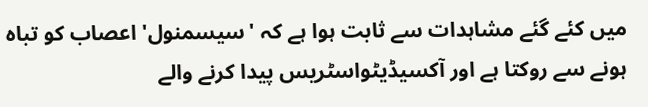میں کئے گئے مشاہدات سے ثابت ہوا ہے کہ 'سیسمنول' اعصاب کو تباہ ہونے سے روکتا ہے اور آکسیڈیٹواسٹریس پیدا کرنے والے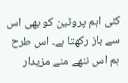کئی اہم پروٹین کو بھی اس سے باز رکھتا ہے۔ اس طرح ہم اس ننھے منے مزیدار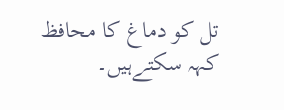تل کو دماغ کا محافظ کہہ سکتےہیں۔